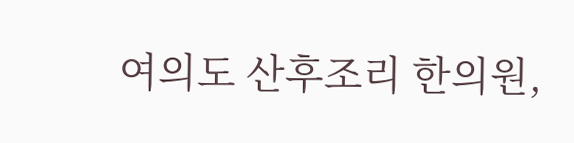여의도 산후조리 한의원,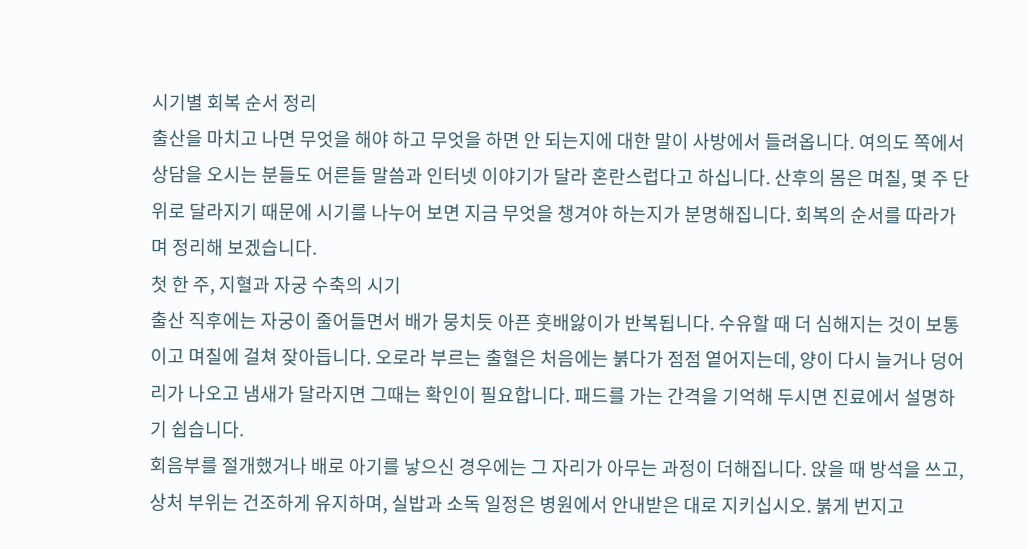시기별 회복 순서 정리
출산을 마치고 나면 무엇을 해야 하고 무엇을 하면 안 되는지에 대한 말이 사방에서 들려옵니다. 여의도 쪽에서 상담을 오시는 분들도 어른들 말씀과 인터넷 이야기가 달라 혼란스럽다고 하십니다. 산후의 몸은 며칠, 몇 주 단위로 달라지기 때문에 시기를 나누어 보면 지금 무엇을 챙겨야 하는지가 분명해집니다. 회복의 순서를 따라가며 정리해 보겠습니다.
첫 한 주, 지혈과 자궁 수축의 시기
출산 직후에는 자궁이 줄어들면서 배가 뭉치듯 아픈 훗배앓이가 반복됩니다. 수유할 때 더 심해지는 것이 보통이고 며칠에 걸쳐 잦아듭니다. 오로라 부르는 출혈은 처음에는 붉다가 점점 옅어지는데, 양이 다시 늘거나 덩어리가 나오고 냄새가 달라지면 그때는 확인이 필요합니다. 패드를 가는 간격을 기억해 두시면 진료에서 설명하기 쉽습니다.
회음부를 절개했거나 배로 아기를 낳으신 경우에는 그 자리가 아무는 과정이 더해집니다. 앉을 때 방석을 쓰고, 상처 부위는 건조하게 유지하며, 실밥과 소독 일정은 병원에서 안내받은 대로 지키십시오. 붉게 번지고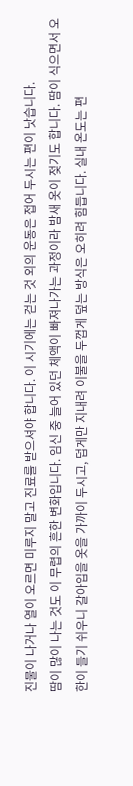진물이 나거나 열이 오르면 미루지 말고 진료를 받으셔야 합니다. 이 시기에는 걷는 것 외의 운동은 접어 두시는 편이 낫습니다.
땀이 많이 나는 것도 이 무렵의 흔한 변화입니다. 임신 중 늘어 있던 체액이 빠져나가는 과정이라 밤새 옷이 젖기도 합니다. 땀이 식으면서 오한이 들기 쉬우니 갈아입을 옷을 가까이 두시고, 덥게만 지내려 이불을 두껍게 덮는 방식은 오히려 힘듭니다. 실내 온도는 편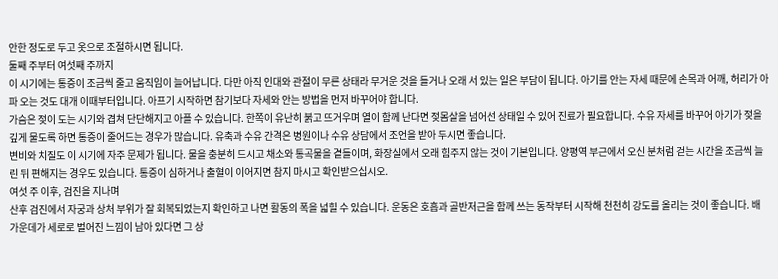안한 정도로 두고 옷으로 조절하시면 됩니다.
둘째 주부터 여섯째 주까지
이 시기에는 통증이 조금씩 줄고 움직임이 늘어납니다. 다만 아직 인대와 관절이 무른 상태라 무거운 것을 들거나 오래 서 있는 일은 부담이 됩니다. 아기를 안는 자세 때문에 손목과 어깨, 허리가 아파 오는 것도 대개 이때부터입니다. 아프기 시작하면 참기보다 자세와 안는 방법을 먼저 바꾸어야 합니다.
가슴은 젖이 도는 시기와 겹쳐 단단해지고 아플 수 있습니다. 한쪽이 유난히 붉고 뜨거우며 열이 함께 난다면 젖몸살을 넘어선 상태일 수 있어 진료가 필요합니다. 수유 자세를 바꾸어 아기가 젖을 깊게 물도록 하면 통증이 줄어드는 경우가 많습니다. 유축과 수유 간격은 병원이나 수유 상담에서 조언을 받아 두시면 좋습니다.
변비와 치질도 이 시기에 자주 문제가 됩니다. 물을 충분히 드시고 채소와 통곡물을 곁들이며, 화장실에서 오래 힘주지 않는 것이 기본입니다. 양평역 부근에서 오신 분처럼 걷는 시간을 조금씩 늘린 뒤 편해지는 경우도 있습니다. 통증이 심하거나 출혈이 이어지면 참지 마시고 확인받으십시오.
여섯 주 이후, 검진을 지나며
산후 검진에서 자궁과 상처 부위가 잘 회복되었는지 확인하고 나면 활동의 폭을 넓힐 수 있습니다. 운동은 호흡과 골반저근을 함께 쓰는 동작부터 시작해 천천히 강도를 올리는 것이 좋습니다. 배 가운데가 세로로 벌어진 느낌이 남아 있다면 그 상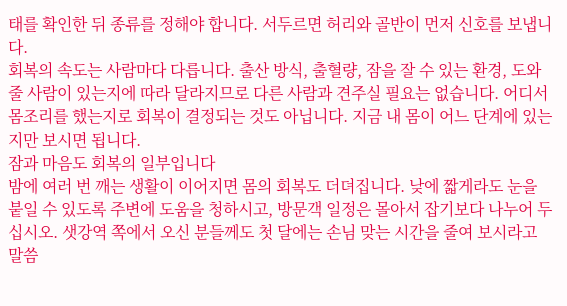태를 확인한 뒤 종류를 정해야 합니다. 서두르면 허리와 골반이 먼저 신호를 보냅니다.
회복의 속도는 사람마다 다릅니다. 출산 방식, 출혈량, 잠을 잘 수 있는 환경, 도와줄 사람이 있는지에 따라 달라지므로 다른 사람과 견주실 필요는 없습니다. 어디서 몸조리를 했는지로 회복이 결정되는 것도 아닙니다. 지금 내 몸이 어느 단계에 있는지만 보시면 됩니다.
잠과 마음도 회복의 일부입니다
밤에 여러 번 깨는 생활이 이어지면 몸의 회복도 더뎌집니다. 낮에 짧게라도 눈을 붙일 수 있도록 주변에 도움을 청하시고, 방문객 일정은 몰아서 잡기보다 나누어 두십시오. 샛강역 쪽에서 오신 분들께도 첫 달에는 손님 맞는 시간을 줄여 보시라고 말씀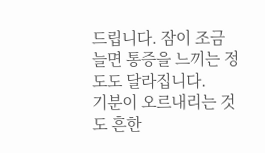드립니다. 잠이 조금 늘면 통증을 느끼는 정도도 달라집니다.
기분이 오르내리는 것도 흔한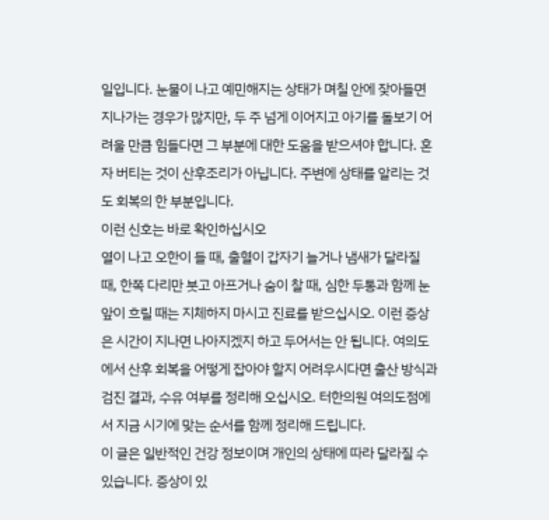일입니다. 눈물이 나고 예민해지는 상태가 며칠 안에 잦아들면 지나가는 경우가 많지만, 두 주 넘게 이어지고 아기를 돌보기 어려울 만큼 힘들다면 그 부분에 대한 도움을 받으셔야 합니다. 혼자 버티는 것이 산후조리가 아닙니다. 주변에 상태를 알리는 것도 회복의 한 부분입니다.
이런 신호는 바로 확인하십시오
열이 나고 오한이 들 때, 출혈이 갑자기 늘거나 냄새가 달라질 때, 한쪽 다리만 붓고 아프거나 숨이 찰 때, 심한 두통과 함께 눈앞이 흐릴 때는 지체하지 마시고 진료를 받으십시오. 이런 증상은 시간이 지나면 나아지겠지 하고 두어서는 안 됩니다. 여의도에서 산후 회복을 어떻게 잡아야 할지 어려우시다면 출산 방식과 검진 결과, 수유 여부를 정리해 오십시오. 터한의원 여의도점에서 지금 시기에 맞는 순서를 함께 정리해 드립니다.
이 글은 일반적인 건강 정보이며 개인의 상태에 따라 달라질 수 있습니다. 증상이 있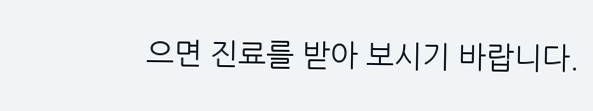으면 진료를 받아 보시기 바랍니다.